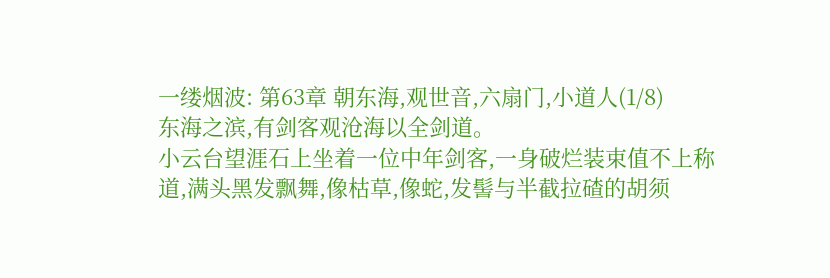一缕烟波: 第63章 朝东海,观世音,六扇门,小道人(1/8)
东海之滨,有剑客观沧海以全剑道。
小云台望涯石上坐着一位中年剑客,一身破烂装束值不上称道,满头黑发飘舞,像枯草,像蛇,发髻与半截拉碴的胡须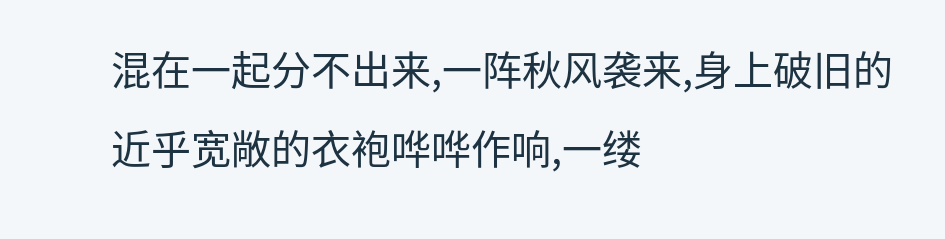混在一起分不出来,一阵秋风袭来,身上破旧的近乎宽敞的衣袍哗哗作响,一缕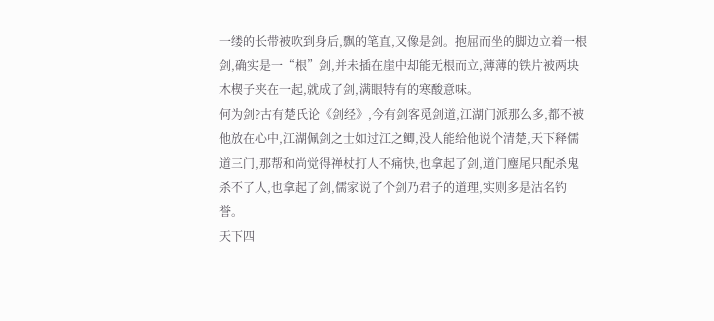一缕的长带被吹到身后,飘的笔直,又像是剑。抱屈而坐的脚边立着一根剑,确实是一“根”剑,并未插在崖中却能无根而立,薄薄的铁片被两块木楔子夹在一起,就成了剑,满眼特有的寒酸意味。
何为剑?古有楚氏论《剑经》,今有剑客觅剑道,江湖门派那么多,都不被他放在心中,江湖佩剑之士如过江之鲫,没人能给他说个清楚,天下释儒道三门,那帮和尚觉得禅杖打人不痛快,也拿起了剑,道门麈尾只配杀鬼杀不了人,也拿起了剑,儒家说了个剑乃君子的道理,实则多是沽名钓誉。
天下四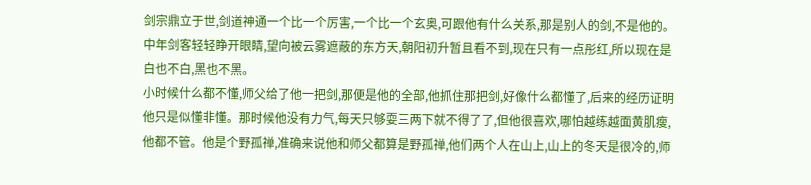剑宗鼎立于世,剑道神通一个比一个厉害,一个比一个玄奥,可跟他有什么关系,那是别人的剑,不是他的。
中年剑客轻轻睁开眼睛,望向被云雾遮蔽的东方天,朝阳初升暂且看不到,现在只有一点彤红,所以现在是白也不白,黑也不黑。
小时候什么都不懂,师父给了他一把剑,那便是他的全部,他抓住那把剑,好像什么都懂了,后来的经历证明他只是似懂非懂。那时候他没有力气,每天只够耍三两下就不得了了,但他很喜欢,哪怕越练越面黄肌瘦,他都不管。他是个野孤禅,准确来说他和师父都算是野孤禅,他们两个人在山上,山上的冬天是很冷的,师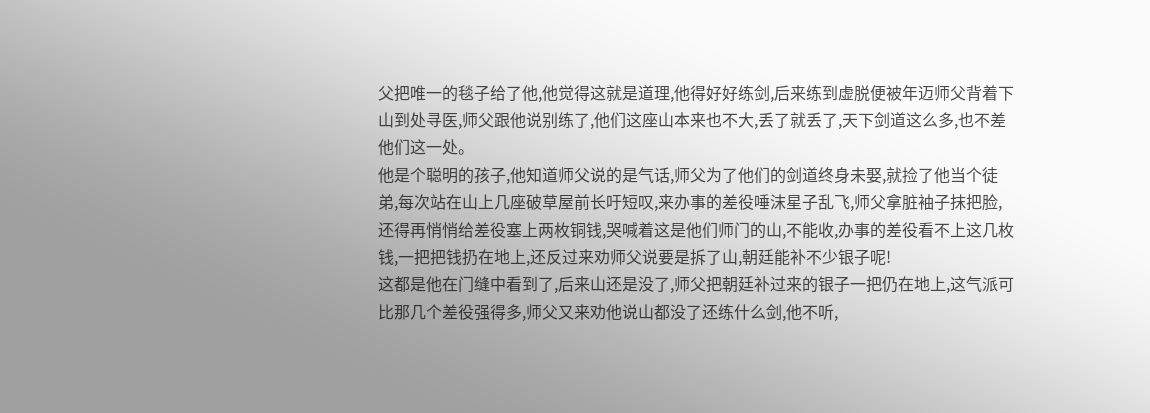父把唯一的毯子给了他,他觉得这就是道理,他得好好练剑,后来练到虚脱便被年迈师父背着下山到处寻医,师父跟他说别练了,他们这座山本来也不大,丢了就丢了,天下剑道这么多,也不差他们这一处。
他是个聪明的孩子,他知道师父说的是气话,师父为了他们的剑道终身未娶,就捡了他当个徒弟,每次站在山上几座破草屋前长吁短叹,来办事的差役唾沫星子乱飞,师父拿脏袖子抹把脸,还得再悄悄给差役塞上两枚铜钱,哭喊着这是他们师门的山,不能收,办事的差役看不上这几枚钱,一把把钱扔在地上,还反过来劝师父说要是拆了山,朝廷能补不少银子呢!
这都是他在门缝中看到了,后来山还是没了,师父把朝廷补过来的银子一把仍在地上,这气派可比那几个差役强得多,师父又来劝他说山都没了还练什么剑,他不听,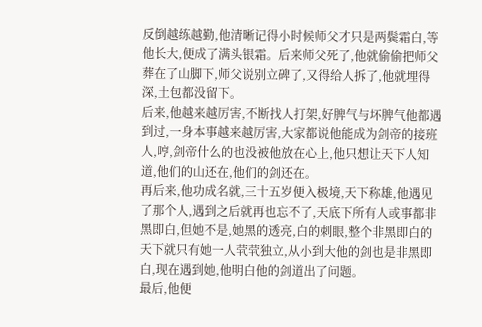反倒越练越勤,他清晰记得小时候师父才只是两鬓霜白,等他长大,便成了满头银霜。后来师父死了,他就偷偷把师父葬在了山脚下,师父说别立碑了,又得给人拆了,他就埋得深,土包都没留下。
后来,他越来越厉害,不断找人打架,好脾气与坏脾气他都遇到过,一身本事越来越厉害,大家都说他能成为剑帝的接班人,哼,剑帝什么的也没被他放在心上,他只想让天下人知道,他们的山还在,他们的剑还在。
再后来,他功成名就,三十五岁便入极境,天下称雄,他遇见了那个人,遇到之后就再也忘不了,天底下所有人或事都非黑即白,但她不是,她黑的透亮,白的刺眼,整个非黑即白的天下就只有她一人茕茕独立,从小到大他的剑也是非黑即白,现在遇到她,他明白他的剑道出了问题。
最后,他便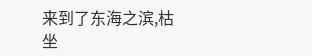来到了东海之滨,枯坐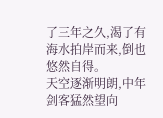了三年之久,渴了有海水拍岸而来,倒也悠然自得。
天空逐渐明朗,中年剑客猛然望向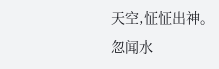天空,怔怔出神。
忽闻水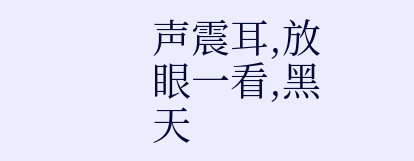声震耳,放眼一看,黑天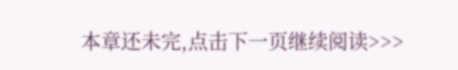本章还未完,点击下一页继续阅读>>>